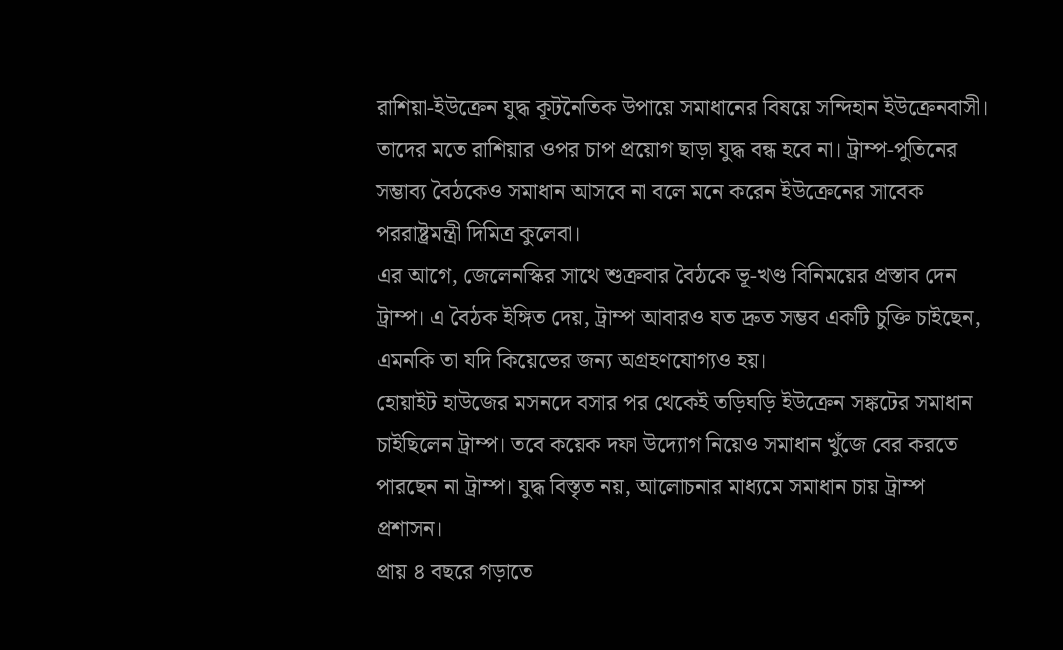রাশিয়া-ইউক্রেন যুদ্ধ কূটনৈতিক উপায়ে সমাধানের বিষয়ে সন্দিহান ইউক্রেনবাসী। তাদের মতে রাশিয়ার ওপর চাপ প্রয়োগ ছাড়া যুদ্ধ বন্ধ হবে না। ট্রাম্প-পুতিনের সম্ভাব্য বৈঠকেও সমাধান আসবে না বলে মনে করেন ইউক্রেনের সাবেক পররাষ্ট্রমন্ত্রী দিমিত্র কুলেবা।
এর আগে, জেলেনস্কির সাথে শুক্রবার বৈঠকে ভূ-খণ্ড বিনিময়ের প্রস্তাব দেন ট্রাম্প। এ বৈঠক ইঙ্গিত দেয়, ট্রাম্প আবারও যত দ্রুত সম্ভব একটি চুক্তি চাইছেন, এমনকি তা যদি কিয়েভের জন্য অগ্রহণযোগ্যও হয়।
হোয়াইট হাউজের মসনদে বসার পর থেকেই তড়িঘড়ি ইউক্রেন সঙ্কটের সমাধান চাইছিলেন ট্রাম্প। তবে কয়েক দফা উদ্যোগ নিয়েও সমাধান খুঁজে বের করতে পারছেন না ট্রাম্প। যুদ্ধ বিস্তৃত নয়, আলোচনার মাধ্যমে সমাধান চায় ট্রাম্প প্রশাসন।
প্রায় ৪ বছরে গড়াতে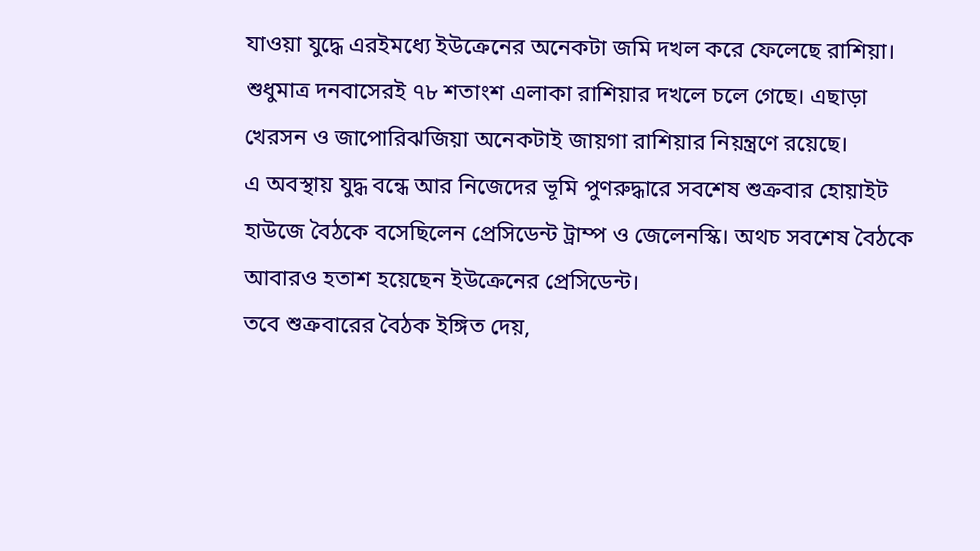যাওয়া যুদ্ধে এরইমধ্যে ইউক্রেনের অনেকটা জমি দখল করে ফেলেছে রাশিয়া। শুধুমাত্র দনবাসেরই ৭৮ শতাংশ এলাকা রাশিয়ার দখলে চলে গেছে। এছাড়া খেরসন ও জাপোরিঝজিয়া অনেকটাই জায়গা রাশিয়ার নিয়ন্ত্রণে রয়েছে।
এ অবস্থায় যুদ্ধ বন্ধে আর নিজেদের ভূমি পুণরুদ্ধারে সবশেষ শুক্রবার হোয়াইট হাউজে বৈঠকে বসেছিলেন প্রেসিডেন্ট ট্রাম্প ও জেলেনস্কি। অথচ সবশেষ বৈঠকে আবারও হতাশ হয়েছেন ইউক্রেনের প্রেসিডেন্ট।
তবে শুক্রবারের বৈঠক ইঙ্গিত দেয়,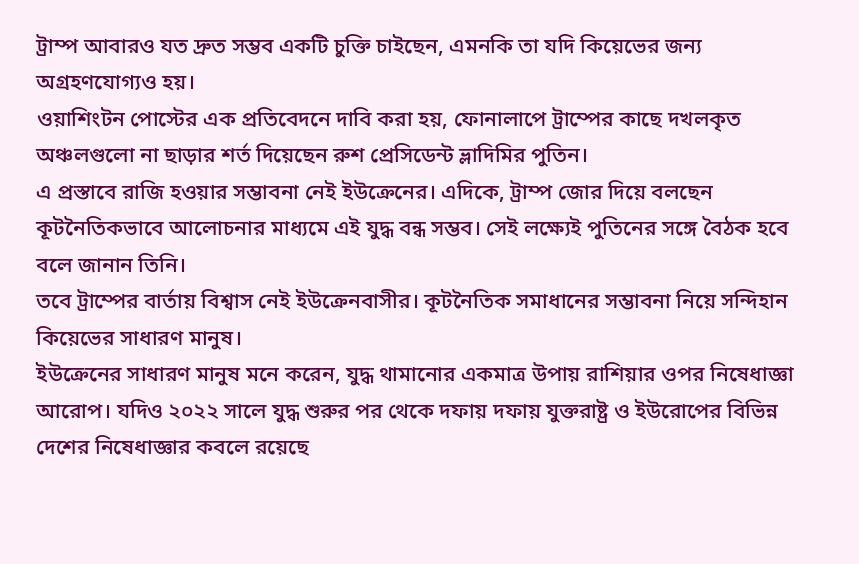ট্রাম্প আবারও যত দ্রুত সম্ভব একটি চুক্তি চাইছেন, এমনকি তা যদি কিয়েভের জন্য অগ্রহণযোগ্যও হয়।
ওয়াশিংটন পোস্টের এক প্রতিবেদনে দাবি করা হয়, ফোনালাপে ট্রাম্পের কাছে দখলকৃত অঞ্চলগুলো না ছাড়ার শর্ত দিয়েছেন রুশ প্রেসিডেন্ট ভ্লাদিমির পুতিন।
এ প্রস্তাবে রাজি হওয়ার সম্ভাবনা নেই ইউক্রেনের। এদিকে, ট্রাম্প জোর দিয়ে বলছেন কূটনৈতিকভাবে আলোচনার মাধ্যমে এই যুদ্ধ বন্ধ সম্ভব। সেই লক্ষ্যেই পুতিনের সঙ্গে বৈঠক হবে বলে জানান তিনি।
তবে ট্রাম্পের বার্তায় বিশ্বাস নেই ইউক্রেনবাসীর। কূটনৈতিক সমাধানের সম্ভাবনা নিয়ে সন্দিহান কিয়েভের সাধারণ মানুষ।
ইউক্রেনের সাধারণ মানুষ মনে করেন, যুদ্ধ থামানোর একমাত্র উপায় রাশিয়ার ওপর নিষেধাজ্ঞা আরোপ। যদিও ২০২২ সালে যুদ্ধ শুরুর পর থেকে দফায় দফায় যুক্তরাষ্ট্র ও ইউরোপের বিভিন্ন দেশের নিষেধাজ্ঞার কবলে রয়েছে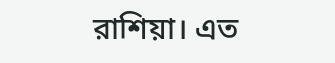রাশিয়া। এত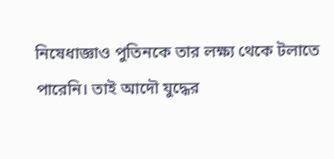নিষেধাজ্ঞাও পুতিনকে তার লক্ষ্য থেকে টলাতে পারেনি। তাই আদৌ যুদ্ধের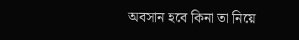অবসান হবে কিনা তা নিয়ে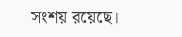সংশয় রয়েছে।